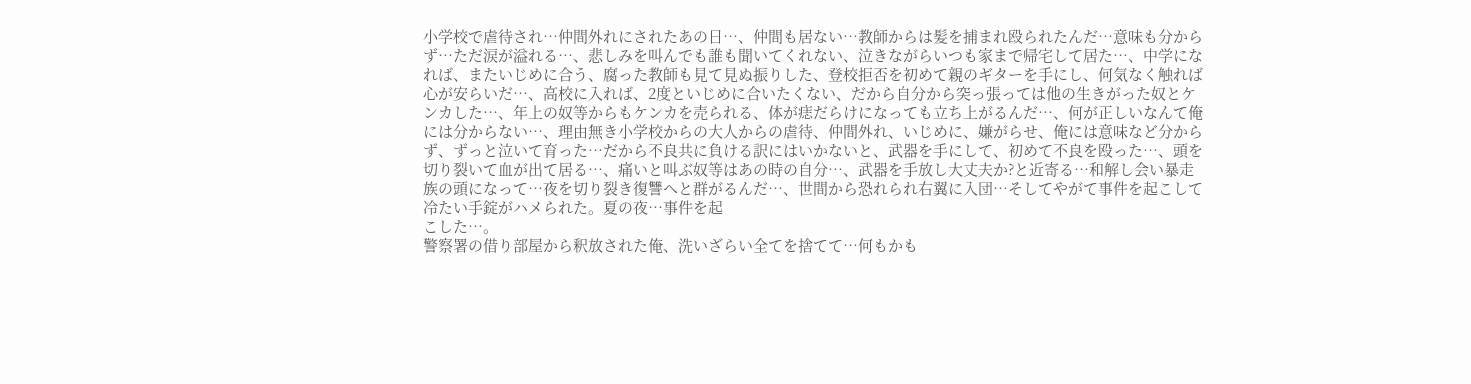小学校で虐待され…仲間外れにされたあの日…、仲間も居ない…教師からは髪を捕まれ殴られたんだ…意味も分からず…ただ涙が溢れる…、悲しみを叫んでも誰も聞いてくれない、泣きながらいつも家まで帰宅して居た…、中学になれば、またいじめに合う、腐った教師も見て見ぬ振りした、登校拒否を初めて親のギターを手にし、何気なく触れば心が安らいだ…、高校に入れば、2度といじめに合いたくない、だから自分から突っ張っては他の生きがった奴とケンカした…、年上の奴等からもケンカを売られる、体が痣だらけになっても立ち上がるんだ…、何が正しいなんて俺には分からない…、理由無き小学校からの大人からの虐待、仲間外れ、いじめに、嫌がらせ、俺には意味など分からず、ずっと泣いて育った…だから不良共に負ける訳にはいかないと、武器を手にして、初めて不良を殴った…、頭を切り裂いて血が出て居る…、痛いと叫ぶ奴等はあの時の自分…、武器を手放し大丈夫か?と近寄る…和解し会い暴走族の頭になって…夜を切り裂き復讐へと群がるんだ…、世間から恐れられ右翼に入団…そしてやがて事件を起こして冷たい手錠がハメられた。夏の夜…事件を起
こした…。
警察署の借り部屋から釈放された俺、洗いざらい全てを捨てて…何もかも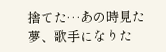捨てた…あの時見た夢、歌手になりた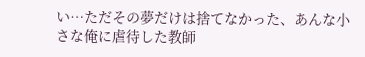い…ただその夢だけは捨てなかった、あんな小さな俺に虐待した教師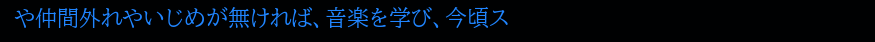や仲間外れやいじめが無ければ、音楽を学び、今頃ス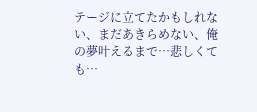テージに立てたかもしれない、まだあきらめない、俺の夢叶えるまで…悲しくても…